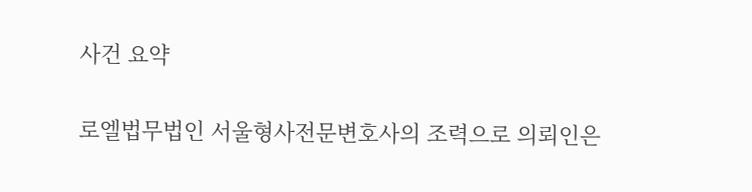사건 요약

로엘법무법인 서울형사전문변호사의 조력으로 의뢰인은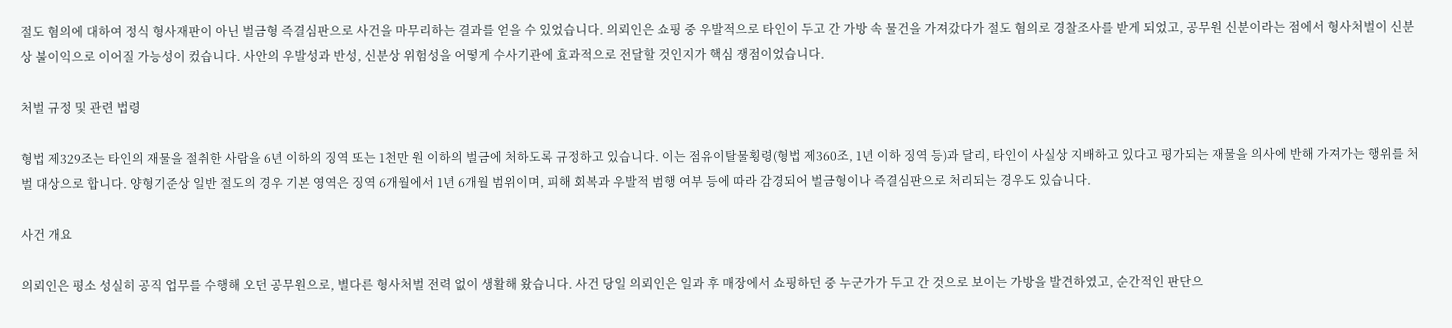절도 혐의에 대하여 정식 형사재판이 아닌 벌금형 즉결심판으로 사건을 마무리하는 결과를 얻을 수 있었습니다. 의뢰인은 쇼핑 중 우발적으로 타인이 두고 간 가방 속 물건을 가져갔다가 절도 혐의로 경찰조사를 받게 되었고, 공무원 신분이라는 점에서 형사처벌이 신분상 불이익으로 이어질 가능성이 컸습니다. 사안의 우발성과 반성, 신분상 위험성을 어떻게 수사기관에 효과적으로 전달할 것인지가 핵심 쟁점이었습니다.

처벌 규정 및 관련 법령

형법 제329조는 타인의 재물을 절취한 사람을 6년 이하의 징역 또는 1천만 원 이하의 벌금에 처하도록 규정하고 있습니다. 이는 점유이탈물횡령(형법 제360조, 1년 이하 징역 등)과 달리, 타인이 사실상 지배하고 있다고 평가되는 재물을 의사에 반해 가져가는 행위를 처벌 대상으로 합니다. 양형기준상 일반 절도의 경우 기본 영역은 징역 6개월에서 1년 6개월 범위이며, 피해 회복과 우발적 범행 여부 등에 따라 감경되어 벌금형이나 즉결심판으로 처리되는 경우도 있습니다.

사건 개요

의뢰인은 평소 성실히 공직 업무를 수행해 오던 공무원으로, 별다른 형사처벌 전력 없이 생활해 왔습니다. 사건 당일 의뢰인은 일과 후 매장에서 쇼핑하던 중 누군가가 두고 간 것으로 보이는 가방을 발견하였고, 순간적인 판단으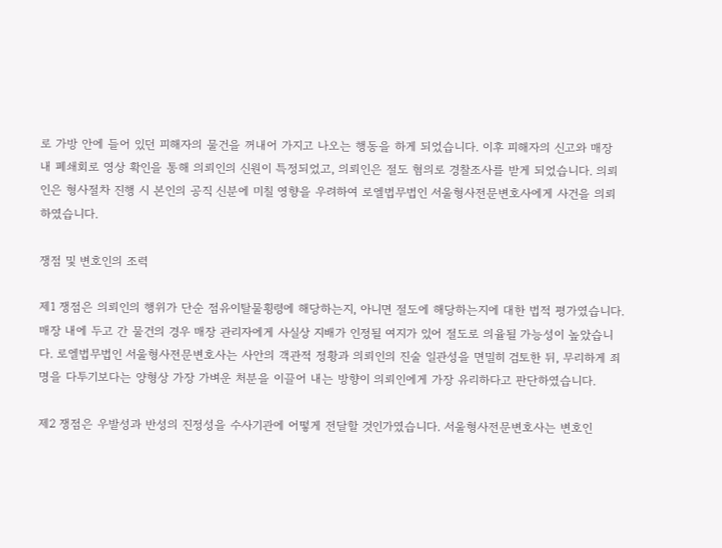로 가방 안에 들어 있던 피해자의 물건을 꺼내어 가지고 나오는 행동을 하게 되었습니다. 이후 피해자의 신고와 매장 내 폐쇄회로 영상 확인을 통해 의뢰인의 신원이 특정되었고, 의뢰인은 절도 혐의로 경찰조사를 받게 되었습니다. 의뢰인은 형사절차 진행 시 본인의 공직 신분에 미칠 영향을 우려하여 로엘법무법인 서울형사전문변호사에게 사건을 의뢰하였습니다.

쟁점 및 변호인의 조력

제1 쟁점은 의뢰인의 행위가 단순 점유이탈물횡령에 해당하는지, 아니면 절도에 해당하는지에 대한 법적 평가였습니다. 매장 내에 두고 간 물건의 경우 매장 관리자에게 사실상 지배가 인정될 여지가 있어 절도로 의율될 가능성이 높았습니다. 로엘법무법인 서울형사전문변호사는 사안의 객관적 정황과 의뢰인의 진술 일관성을 면밀히 검토한 뒤, 무리하게 죄명을 다투기보다는 양형상 가장 가벼운 처분을 이끌어 내는 방향이 의뢰인에게 가장 유리하다고 판단하였습니다.

제2 쟁점은 우발성과 반성의 진정성을 수사기관에 어떻게 전달할 것인가였습니다. 서울형사전문변호사는 변호인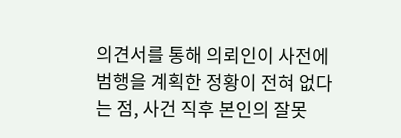의견서를 통해 의뢰인이 사전에 범행을 계획한 정황이 전혀 없다는 점, 사건 직후 본인의 잘못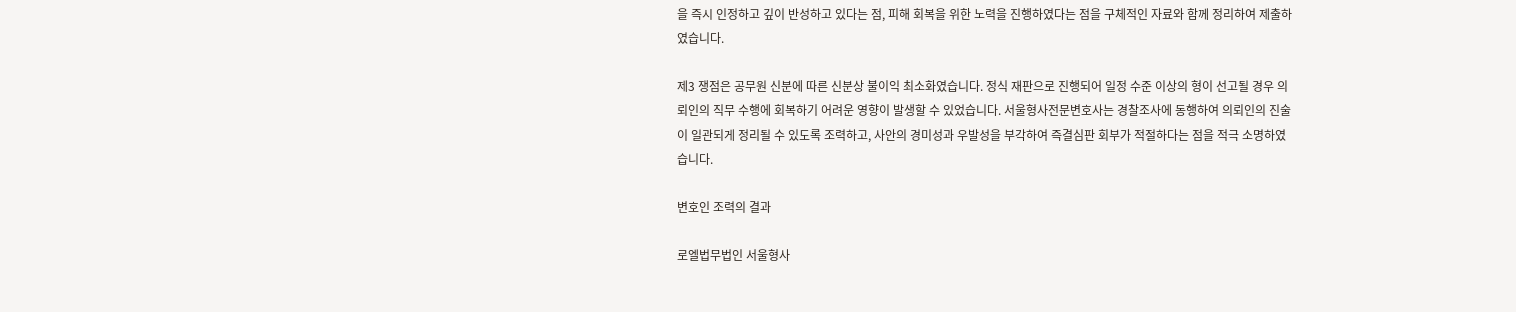을 즉시 인정하고 깊이 반성하고 있다는 점, 피해 회복을 위한 노력을 진행하였다는 점을 구체적인 자료와 함께 정리하여 제출하였습니다.

제3 쟁점은 공무원 신분에 따른 신분상 불이익 최소화였습니다. 정식 재판으로 진행되어 일정 수준 이상의 형이 선고될 경우 의뢰인의 직무 수행에 회복하기 어려운 영향이 발생할 수 있었습니다. 서울형사전문변호사는 경찰조사에 동행하여 의뢰인의 진술이 일관되게 정리될 수 있도록 조력하고, 사안의 경미성과 우발성을 부각하여 즉결심판 회부가 적절하다는 점을 적극 소명하였습니다.

변호인 조력의 결과

로엘법무법인 서울형사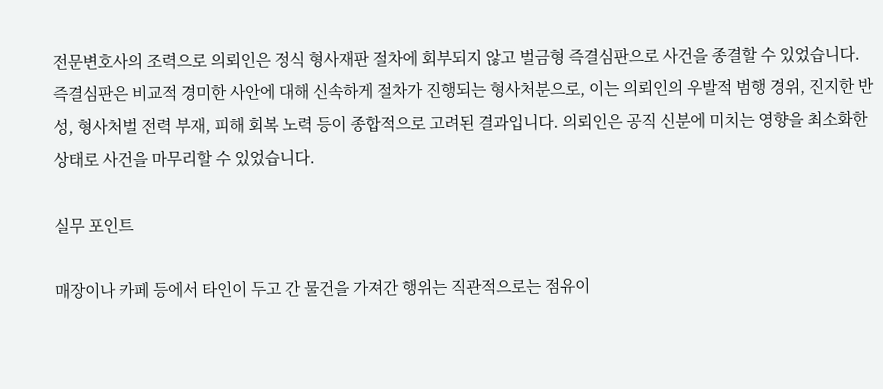전문변호사의 조력으로 의뢰인은 정식 형사재판 절차에 회부되지 않고 벌금형 즉결심판으로 사건을 종결할 수 있었습니다. 즉결심판은 비교적 경미한 사안에 대해 신속하게 절차가 진행되는 형사처분으로, 이는 의뢰인의 우발적 범행 경위, 진지한 반성, 형사처벌 전력 부재, 피해 회복 노력 등이 종합적으로 고려된 결과입니다. 의뢰인은 공직 신분에 미치는 영향을 최소화한 상태로 사건을 마무리할 수 있었습니다.

실무 포인트

매장이나 카페 등에서 타인이 두고 간 물건을 가져간 행위는 직관적으로는 점유이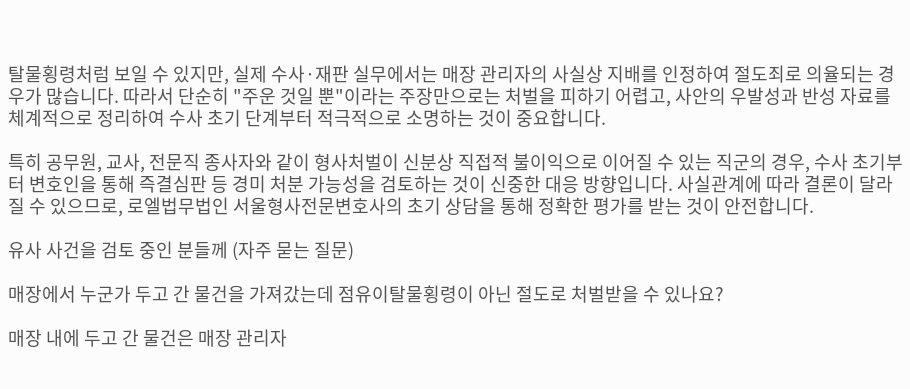탈물횡령처럼 보일 수 있지만, 실제 수사·재판 실무에서는 매장 관리자의 사실상 지배를 인정하여 절도죄로 의율되는 경우가 많습니다. 따라서 단순히 "주운 것일 뿐"이라는 주장만으로는 처벌을 피하기 어렵고, 사안의 우발성과 반성 자료를 체계적으로 정리하여 수사 초기 단계부터 적극적으로 소명하는 것이 중요합니다.

특히 공무원, 교사, 전문직 종사자와 같이 형사처벌이 신분상 직접적 불이익으로 이어질 수 있는 직군의 경우, 수사 초기부터 변호인을 통해 즉결심판 등 경미 처분 가능성을 검토하는 것이 신중한 대응 방향입니다. 사실관계에 따라 결론이 달라질 수 있으므로, 로엘법무법인 서울형사전문변호사의 초기 상담을 통해 정확한 평가를 받는 것이 안전합니다.

유사 사건을 검토 중인 분들께 (자주 묻는 질문)

매장에서 누군가 두고 간 물건을 가져갔는데 점유이탈물횡령이 아닌 절도로 처벌받을 수 있나요?

매장 내에 두고 간 물건은 매장 관리자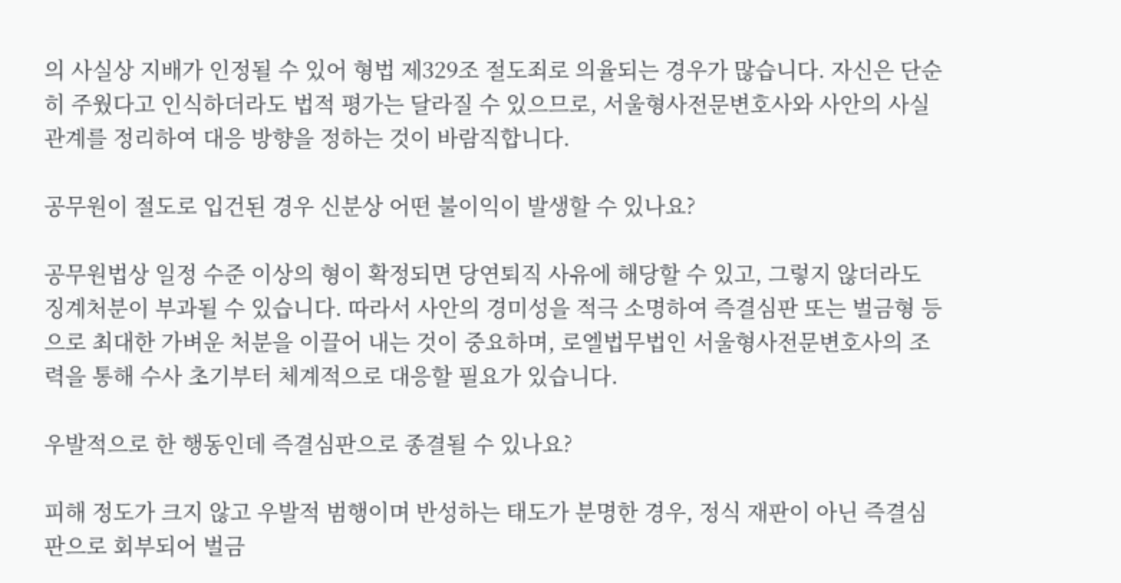의 사실상 지배가 인정될 수 있어 형법 제329조 절도죄로 의율되는 경우가 많습니다. 자신은 단순히 주웠다고 인식하더라도 법적 평가는 달라질 수 있으므로, 서울형사전문변호사와 사안의 사실관계를 정리하여 대응 방향을 정하는 것이 바람직합니다.

공무원이 절도로 입건된 경우 신분상 어떤 불이익이 발생할 수 있나요?

공무원법상 일정 수준 이상의 형이 확정되면 당연퇴직 사유에 해당할 수 있고, 그렇지 않더라도 징계처분이 부과될 수 있습니다. 따라서 사안의 경미성을 적극 소명하여 즉결심판 또는 벌금형 등으로 최대한 가벼운 처분을 이끌어 내는 것이 중요하며, 로엘법무법인 서울형사전문변호사의 조력을 통해 수사 초기부터 체계적으로 대응할 필요가 있습니다.

우발적으로 한 행동인데 즉결심판으로 종결될 수 있나요?

피해 정도가 크지 않고 우발적 범행이며 반성하는 태도가 분명한 경우, 정식 재판이 아닌 즉결심판으로 회부되어 벌금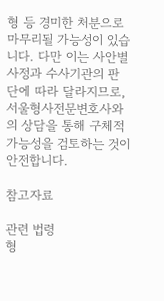형 등 경미한 처분으로 마무리될 가능성이 있습니다. 다만 이는 사안별 사정과 수사기관의 판단에 따라 달라지므로, 서울형사전문변호사와의 상담을 통해 구체적 가능성을 검토하는 것이 안전합니다.

참고자료

관련 법령
형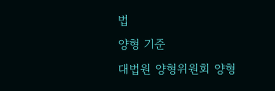법
양형 기준
대법원 양형위원회 양형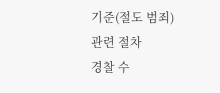기준(절도 범죄)
관련 절차
경찰 수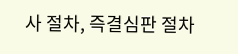사 절차, 즉결심판 절차